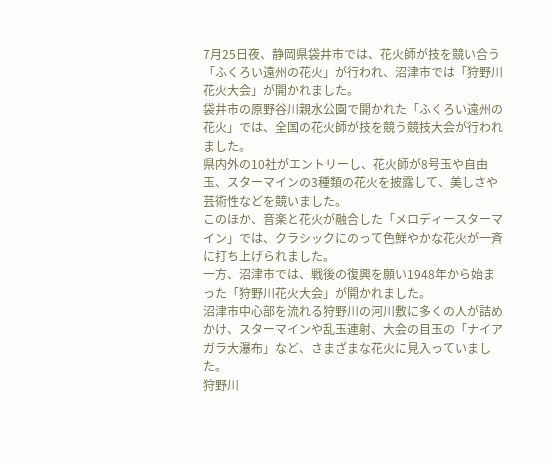7月25日夜、静岡県袋井市では、花火師が技を競い合う「ふくろい遠州の花火」が行われ、沼津市では「狩野川花火大会」が開かれました。
袋井市の原野谷川親水公園で開かれた「ふくろい遠州の花火」では、全国の花火師が技を競う競技大会が行われました。
県内外の10社がエントリーし、花火師が8号玉や自由玉、スターマインの3種類の花火を披露して、美しさや芸術性などを競いました。
このほか、音楽と花火が融合した「メロディースターマイン」では、クラシックにのって色鮮やかな花火が一斉に打ち上げられました。
一方、沼津市では、戦後の復興を願い1948年から始まった「狩野川花火大会」が開かれました。
沼津市中心部を流れる狩野川の河川敷に多くの人が詰めかけ、スターマインや乱玉連射、大会の目玉の「ナイアガラ大瀑布」など、さまざまな花火に見入っていました。
狩野川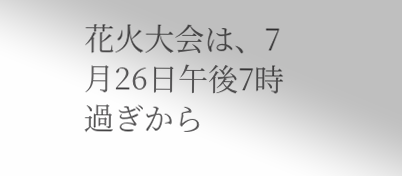花火大会は、7月26日午後7時過ぎから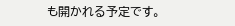も開かれる予定です。